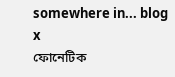somewhere in... blog
x
ফোনেটিক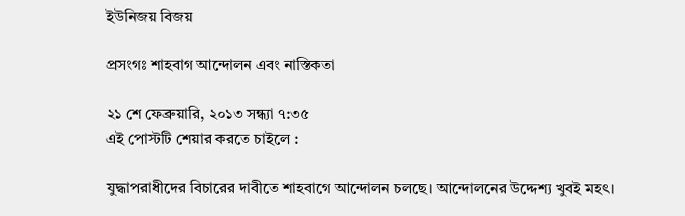ইউনিজয় বিজয়

প্রসংগঃ শাহবাগ আন্দোলন এবং নাস্তিকতা

২১ শে ফেব্রুয়ারি, ২০১৩ সন্ধ্যা ৭:৩৫
এই পোস্টটি শেয়ার করতে চাইলে :

যুদ্ধাপরাধীদের বিচারের দাবীতে শাহবাগে আন্দোলন চলছে। আন্দোলনের উদ্দেশ্য খুবই মহৎ।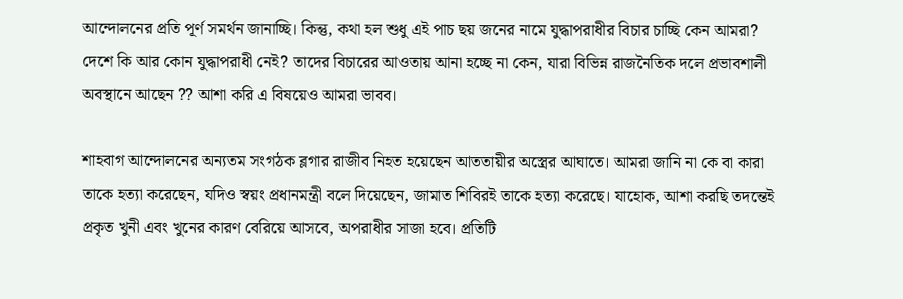আন্দোলনের প্রতি পূর্ণ সমর্থন জানাচ্ছি। কিন্তু, কথা হল শুধু এই পাচ ছয় জনের নামে যুদ্ধাপরাধীর বিচার চাচ্ছি কেন আমরা? দেশে কি আর কোন যুদ্ধাপরাধী নেই? তাদের বিচারের আওতায় আনা হচ্ছে না কেন, যারা বিভিন্ন রাজনৈতিক দলে প্রভাবশালী অবস্থানে আছেন ?? আশা করি এ বিষয়েও আমরা ভাবব।

শাহবাগ আন্দোলনের অন্যতম সংগঠক ব্লগার রাজীব নিহত হয়েছেন আততায়ীর অস্ত্রের আঘাতে। আমরা জানি না কে বা কারা তাকে হত্যা করেছেন, যদিও স্বয়ং প্রধানমন্ত্রী বলে দিয়েছেন, জামাত শিবিরই তাকে হত্যা করেছে। যাহোক, আশা করছি তদন্তেই প্রকৃত খুনী এবং খুনের কারণ বেরিয়ে আসবে, অপরাধীর সাজা হবে। প্রতিটি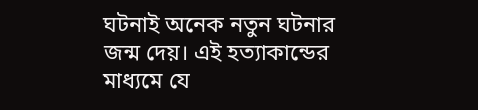ঘটনাই অনেক নতুন ঘটনার জন্ম দেয়। এই হত্যাকান্ডের মাধ্যমে যে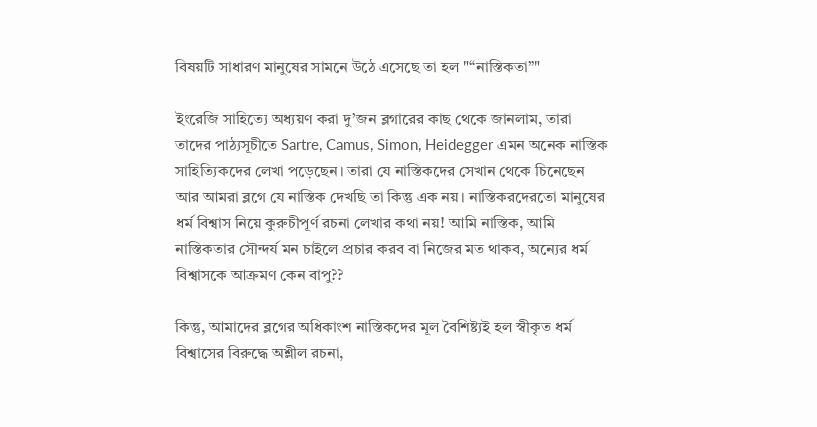বিষয়টি সাধারণ মানুষের সামনে উঠে এসেছে তা হল "“নাস্তিকতা”"

ইংরেজি সাহিত্যে অধ্যয়ণ করা দু’জন ব্লগারের কাছ থেকে জানলাম, তারা তাদের পাঠ্যসূচীতে Sartre, Camus, Simon, Heidegger এমন অনেক নাস্তিক সাহিত্যিকদের লেখা পড়েছেন। তারা যে নাস্তিকদের সেখান থেকে চিনেছেন আর আমরা ব্লগে যে নাস্তিক দেখছি তা কিন্তু এক নয়। নাস্তিকরদেরতো মানুষের ধর্ম বিশ্বাস নিয়ে কুরুচীপূর্ণ রচনা লেখার কথা নয়! আমি নাস্তিক, আমি নাস্তিকতার সৌন্দর্য মন চাইলে প্রচার করব বা নিজের মত থাকব, অন্যের ধর্ম বিশ্বাসকে আক্রমণ কেন বাপু??

কিন্তু, আমাদের ব্লগের অধিকাংশ নাস্তিকদের মূল বৈশিষ্ট্যই হল স্বীকৃত ধর্ম বিশ্বাসের বিরুদ্ধে অশ্লীল রচনা,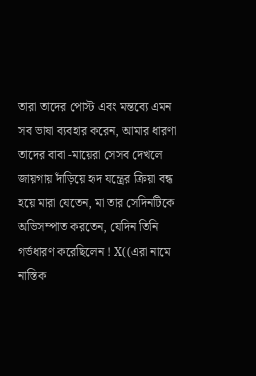তারা তাদের পোস্ট এবং মন্তব্যে এমন সব ভাষা ব্যবহার করেন, আমার ধারণা তাদের বাবা -মায়েরা সেসব দেখলে জায়গায় দাঁড়িয়ে হৃদ যন্ত্রের ক্রিয়া বন্ধ হয়ে মারা যেতেন, মা তার সেদিনটিকে অভিসম্পাত করতেন, যেদিন তিনি গর্ভধারণ করেছিলেন ! X((এরা নামে নাস্তিক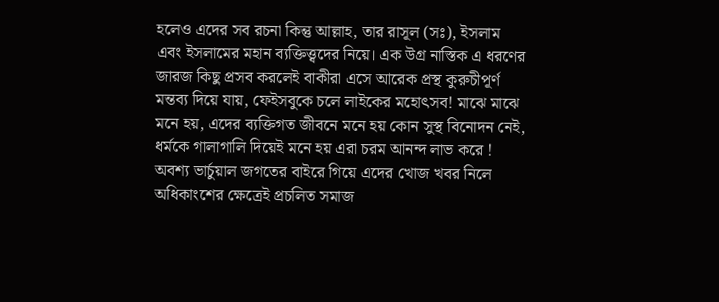হলেও এদের সব রচনা কিন্তু আল্লাহ, তার রাসূল (সঃ), ইসলাম এবং ইসলামের মহান ব্যক্তিত্ত্বদের নিয়ে। এক উগ্র নাস্তিক এ ধরণের জারজ কিছু প্রসব করলেই বাকীরা এসে আরেক প্রস্থ কুরুচীপূর্ণ মন্তব্য দিয়ে যায়, ফেইসবুকে চলে লাইকের মহোৎসব! মাঝে মাঝে মনে হয়, এদের ব্যক্তিগত জীবনে মনে হয় কোন সুস্থ বিনোদন নেই, ধর্মকে গালাগালি দিয়েই মনে হয় এরা চরম আনন্দ লাভ করে ! অবশ্য ভার্চুয়াল জগতের বাইরে গিয়ে এদের খোজ খবর নিলে অধিকাংশের ক্ষেত্রেই প্রচলিত সমাজ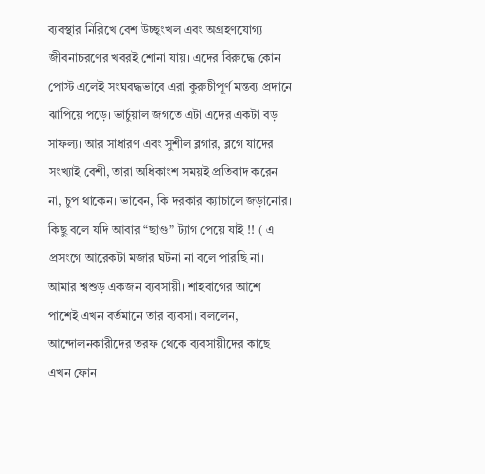ব্যবস্থার নিরিখে বেশ উচ্ছৃংখল এবং অগ্রহণযোগ্য জীবনাচরণের খবরই শোনা যায়। এদের বিরুদ্ধে কোন পোস্ট এলেই সংঘবদ্ধভাবে এরা কুরুচীপূর্ণ মন্তব্য প্রদানে ঝাপিয়ে পড়ে। ভার্চুয়াল জগতে এটা এদের একটা বড় সাফল্য। আর সাধারণ এবং সুশীল ব্লগার, ব্লগে যাদের সংখ্যাই বেশী, তারা অধিকাংশ সময়ই প্রতিবাদ করেন না, চুপ থাকেন। ভাবেন, কি দরকার ক্যাচালে জড়ানোর। কিছু বলে যদি আবার “ছাগু” ট্যাগ পেয়ে যাই !! ( এ প্রসংগে আরেকটা মজার ঘটনা না বলে পারছি না। আমার শ্বশুড় একজন ব্যবসায়ী। শাহবাগের আশে পাশেই এখন বর্তমানে তার ব্যবসা। বললেন, আন্দোলনকারীদের তরফ থেকে ব্যবসায়ীদের কাছে এখন ফোন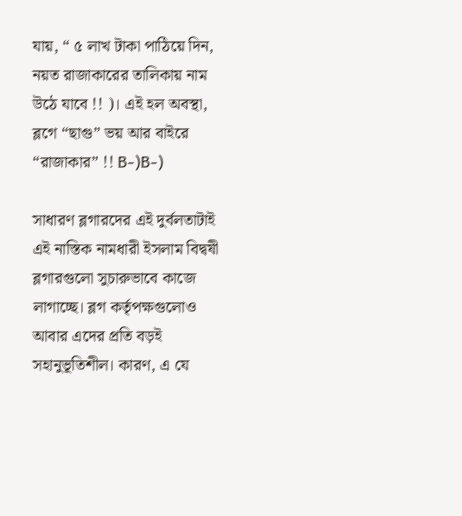যায়, “ ৫ লাখ টাকা পাঠিয়ে দিন, নয়ত রাজাকারের তালিকায় নাম উঠে যাবে !! )। এই হল অবস্থা, ব্লগে “ছাগু” ভয় আর বাইরে “রাজাকার” !! B-)B-)

সাধারণ ব্লগারদের এই দুর্বলতাটাই এই নাস্তিক নামধারী ইসলাম বিদ্বষী ব্লগারগুলো সুচারুভাবে কাজে লাগাচ্ছে। ব্লগ কর্তৃপক্ষগুলোও আবার এদের প্রতি বড়ই সহানুভূতিশীল। কারণ, এ যে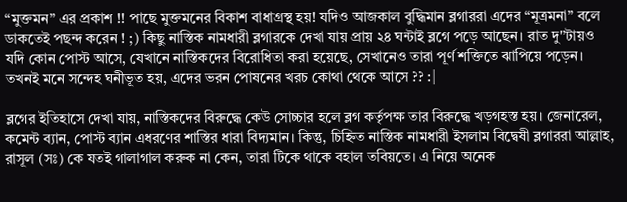“মুক্তমন” এর প্রকাশ !! পাছে মুক্তমনের বিকাশ বাধাগ্রস্থ হয়! যদিও আজকাল বুদ্ধিমান ব্লগাররা এদের “মূত্রমনা” বলে ডাকতেই পছন্দ করেন ! ;) কিছু নাস্তিক নামধারী ব্লগারকে দেখা যায় প্রায় ২৪ ঘন্টাই ব্লগে পড়ে আছেন। রাত দু'’টায়ও যদি কোন পোস্ট আসে, যেখানে নাস্তিকদের বিরোধিতা করা হয়েছে, সেখানেও তারা পূর্ণ শক্তিতে ঝাপিয়ে পড়েন। তখনই মনে সন্দেহ ঘনীভূত হয়, এদের ভরন পোষনের খরচ কোথা থেকে আসে ?? :|

ব্লগের ইতিহাসে দেখা যায়, নাস্তিকদের বিরুদ্ধে কেউ সোচ্চার হলে ব্লগ কর্তৃপক্ষ তার বিরুদ্ধে খড়গহস্ত হয়। জেনারেল, কমেন্ট ব্যান, পোস্ট ব্যান এধরণের শাস্তির ধারা বিদ্যমান। কিন্তু, চিহ্নিত নাস্তিক নামধারী ইসলাম বিদ্বেষী ব্লগাররা আল্লাহ, রাসূল (সঃ) কে যতই গালাগাল করুক না কেন, তারা টিকে থাকে বহাল তবিয়তে। এ নিয়ে অনেক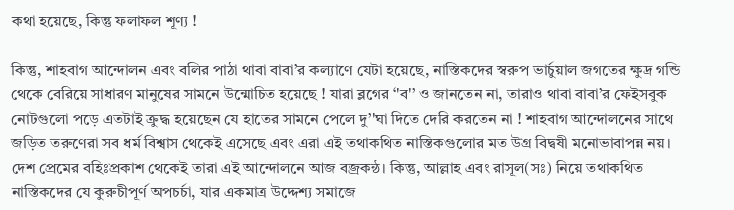কথা হয়েছে, কিন্তু ফলাফল শূণ্য !

কিন্তু, শাহবাগ আন্দোলন এবং বলির পাঠা থাবা বাবা’র কল্যাণে যেটা হয়েছে, নাস্তিকদের স্বরুপ ভার্চুয়াল জগতের ক্ষুদ্র গন্ডি থেকে বেরিয়ে সাধারণ মানুষের সামনে উন্মোচিত হয়েছে ! যারা ব্লগের ‘'ব'’ ও জানতেন না, তারাও থাবা বাবা’র ফেইসবুক নোটগুলো পড়ে এতটাই ক্রুদ্ধ হয়েছেন যে হাতের সামনে পেলে দু’'ঘা দিতে দেরি করতেন না ! শাহবাগ আন্দোলনের সাথে জড়িত তরুণেরা সব ধর্ম বিশ্বাস থেকেই এসেছে এবং এরা এই তথাকথিত নাস্তিকগুলোর মত উগ্র বিদ্বষী মনোভাবাপন্ন নয়। দেশ প্রেমের বহিঃপ্রকাশ থেকেই তারা এই আন্দোলনে আজ বজ্রকন্ঠ। কিন্তু, আল্লাহ এবং রাসূল(সঃ) নিয়ে তথাকথিত নাস্তিকদের যে কুরুচীপূর্ণ অপচর্চা, যার একমাত্র উদ্দেশ্য সমাজে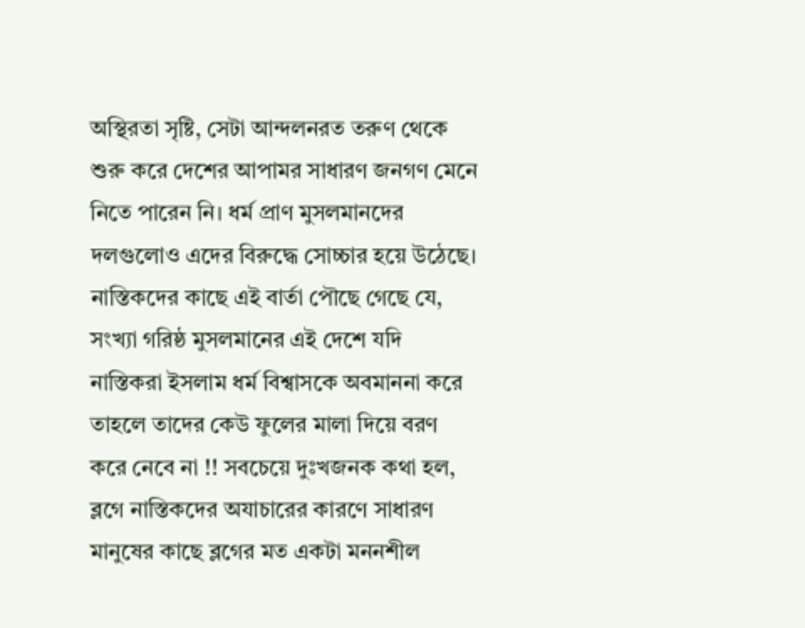অস্থিরতা সৃষ্টি, সেটা আন্দলনরত তরুণ থেকে শুরু করে দেশের আপামর সাধারণ জনগণ মেনে নিতে পারেন নি। ধর্ম প্রাণ মুসলমানদের দলগুলোও এদের বিরুদ্ধে সোচ্চার হয়ে উঠেছে। নাস্তিকদের কাছে এই বার্তা পৌছে গেছে যে, সংখ্যা গরিষ্ঠ মুসলমানের এই দেশে যদি নাস্তিকরা ইসলাম ধর্ম বিশ্বাসকে অবমাননা করে তাহলে তাদের কেউ ফুলের মালা দিয়ে বরণ করে নেবে না !! সবচেয়ে দুঃখজনক কথা হল, ব্লগে নাস্তিকদের অযাচারের কারণে সাধারণ মানুষের কাছে ব্লগের মত একটা মননশীল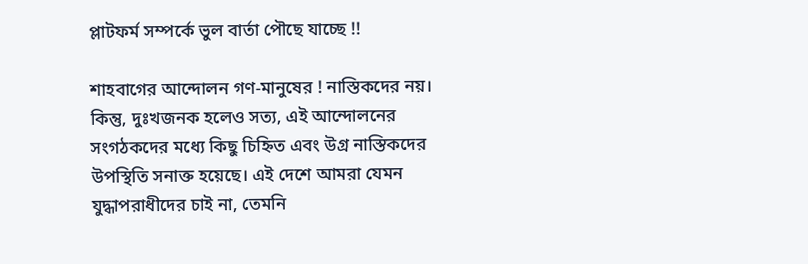প্লাটফর্ম সম্পর্কে ভুল বার্তা পৌছে যাচ্ছে !!

শাহবাগের আন্দোলন গণ-মানুষের ! নাস্তিকদের নয়। কিন্তু, দুঃখজনক হলেও সত্য, এই আন্দোলনের সংগঠকদের মধ্যে কিছু চিহ্নিত এবং উগ্র নাস্তিকদের উপস্থিতি সনাক্ত হয়েছে। এই দেশে আমরা যেমন যুদ্ধাপরাধীদের চাই না, তেমনি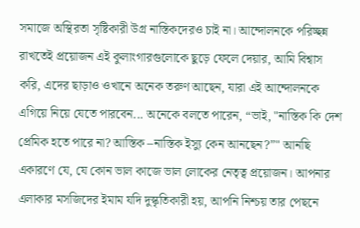সমাজে অস্থিরতা সৃষ্টিকারী উগ্র নাস্তিকদেরও চাই না। আন্দোলনকে পরিচ্ছন্ন রাখতেই প্রয়োজন এই কুলাংগারগুলোকে ছুড়ে ফেলে দেয়ার, আমি বিশ্বাস করি, এদের ছাড়াও ওখানে অনেক তরুণ আছেন, যারা এই আন্দোলনকে এগিয়ে নিয়ে যেতে পারবেন... অনেকে বলতে পারেন, “ভাই, "নাস্তিক কি দেশ প্রেমিক হতে পারে না? আস্তিক –নাস্তিক ইস্যু কেন আনছেন?”" আনছি একারণে যে, যে কোন ভাল কাজে ভাল লোকের নেতৃত্ব প্রয়োজন। আপনার এলাকার মসজিদের ইমাম যদি দুস্কৃতিকারী হয়, আপনি নিশ্চয় তার পেছনে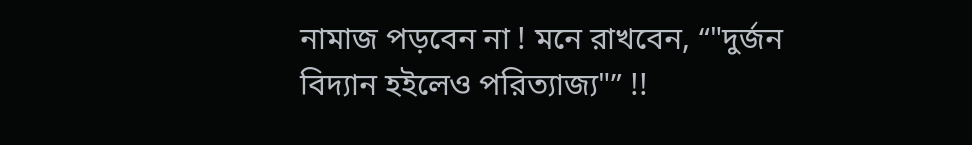নামাজ পড়বেন না ! মনে রাখবেন, “"দুর্জন বিদ্যান হইলেও পরিত্যাজ্য"” !!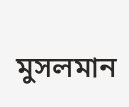মুসলমান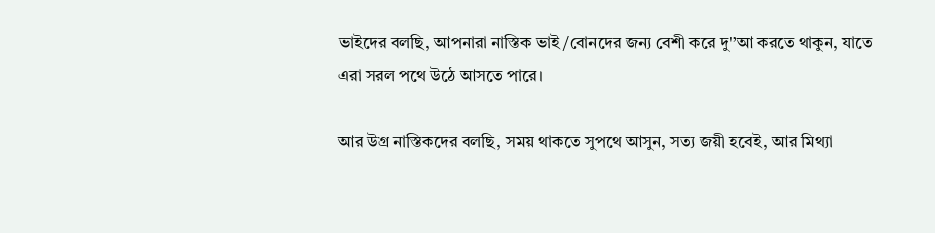ভাইদের বলছি, আপনারা নাস্তিক ভাই/বোনদের জন্য বেশী করে দু'’আ করতে থাকুন, যাতে এরা সরল পথে উঠে আসতে পারে।

আর উগ্র নাস্তিকদের বলছি, সময় থাকতে সুপথে আসুন, সত্য জয়ী হবেই, আর মিথ্যা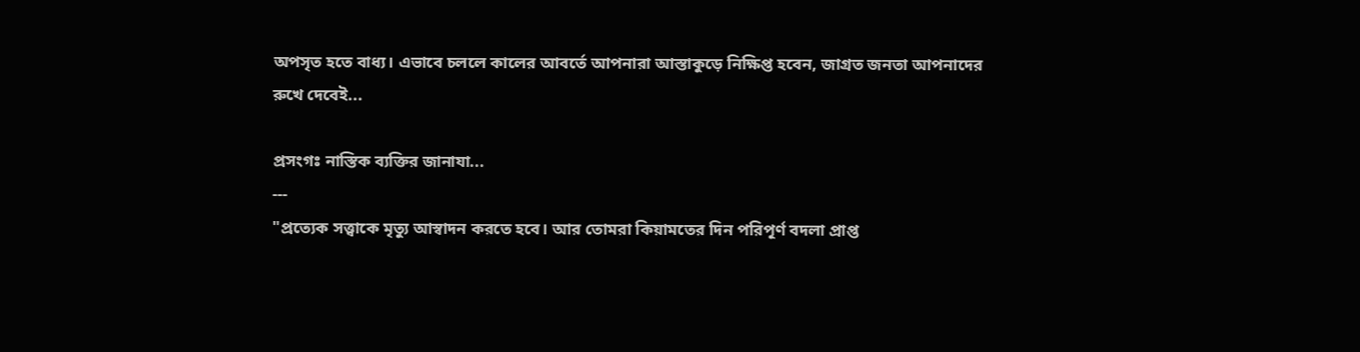অপসৃত হতে বাধ্য। এভাবে চললে কালের আবর্তে আপনারা আস্তাকুড়ে নিক্ষিপ্ত হবেন, জাগ্রত জনতা আপনাদের রুখে দেবেই...

প্রসংগঃ নাস্তিক ব্যক্তির জানাযা...
---
"প্রত্যেক সত্ত্বাকে মৃত্যু আস্বাদন করতে হবে। আর তোমরা কিয়ামতের দিন পরিপূর্ণ বদলা প্রাপ্ত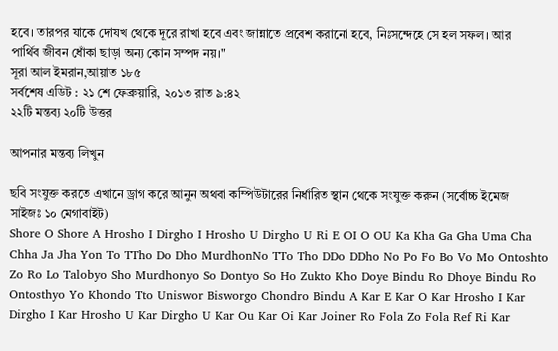হবে। তারপর যাকে দোযখ থেকে দূরে রাখা হবে এবং জান্নাতে প্রবেশ করানো হবে, নিঃসন্দেহে সে হল সফল। আর পার্থিব জীবন ধোঁকা ছাড়া অন্য কোন সম্পদ নয়।"
সূরা আল ইমরান,আয়াত ১৮৫
সর্বশেষ এডিট : ২১ শে ফেব্রুয়ারি, ২০১৩ রাত ৯:৪২
২২টি মন্তব্য ২০টি উত্তর

আপনার মন্তব্য লিখুন

ছবি সংযুক্ত করতে এখানে ড্রাগ করে আনুন অথবা কম্পিউটারের নির্ধারিত স্থান থেকে সংযুক্ত করুন (সর্বোচ্চ ইমেজ সাইজঃ ১০ মেগাবাইট)
Shore O Shore A Hrosho I Dirgho I Hrosho U Dirgho U Ri E OI O OU Ka Kha Ga Gha Uma Cha Chha Ja Jha Yon To TTho Do Dho MurdhonNo TTo Tho DDo DDho No Po Fo Bo Vo Mo Ontoshto Zo Ro Lo Talobyo Sho Murdhonyo So Dontyo So Ho Zukto Kho Doye Bindu Ro Dhoye Bindu Ro Ontosthyo Yo Khondo Tto Uniswor Bisworgo Chondro Bindu A Kar E Kar O Kar Hrosho I Kar Dirgho I Kar Hrosho U Kar Dirgho U Kar Ou Kar Oi Kar Joiner Ro Fola Zo Fola Ref Ri Kar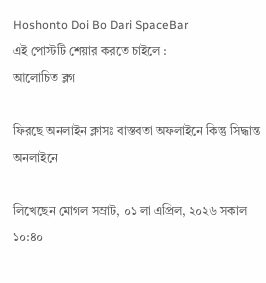Hoshonto Doi Bo Dari SpaceBar
এই পোস্টটি শেয়ার করতে চাইলে :
আলোচিত ব্লগ

ফিরছে অনলাইন ক্লাসঃ বাস্তবতা অফলাইনে কিন্তু সিদ্ধান্ত অনলাইনে

লিখেছেন মোগল সম্রাট, ০১ লা এপ্রিল, ২০২৬ সকাল ১০:৪০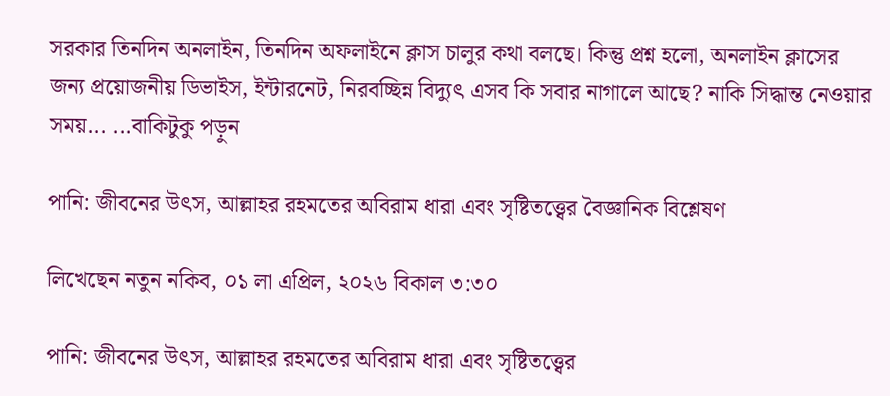সরকার তিনদিন অনলাইন, তিনদিন অফলাইনে ক্লাস চালুর কথা বলছে। কিন্তু প্রশ্ন হলো, অনলাইন ক্লাসের জন্য প্রয়োজনীয় ডিভাইস, ইন্টারনেট, নিরবচ্ছিন্ন বিদ্যুৎ এসব কি সবার নাগালে আছে? নাকি সিদ্ধান্ত নেওয়ার সময়... ...বাকিটুকু পড়ুন

পানি: জীবনের উৎস, আল্লাহর রহমতের অবিরাম ধারা এবং সৃষ্টিতত্ত্বের বৈজ্ঞানিক বিশ্লেষণ

লিখেছেন নতুন নকিব, ০১ লা এপ্রিল, ২০২৬ বিকাল ৩:৩০

পানি: জীবনের উৎস, আল্লাহর রহমতের অবিরাম ধারা এবং সৃষ্টিতত্ত্বের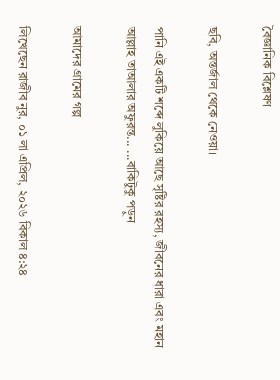বৈজ্ঞানিক বিশ্লেষণ

ছবি, অন্তর্জাল থেকে নেওয়া।

পানি এই একটি শব্দে লুকিয়ে আছে সৃষ্টির রহস্য, জীবনের ধারা এবং মহান আল্লাহ তাআলার অফুরন্ত... ...বাকিটুকু পড়ুন

আমাদের গ্রামের গল্প

লিখেছেন রাজীব নুর, ০১ লা এপ্রিল, ২০২৬ বিকাল ৪:২৪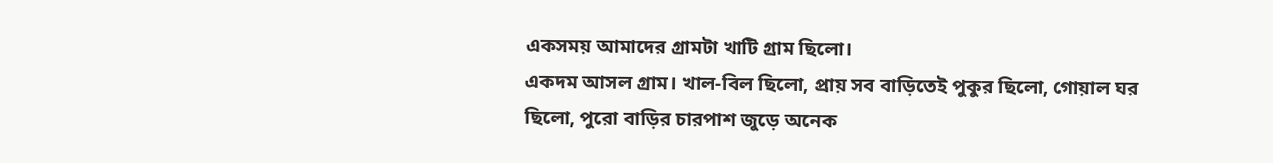একসময় আমাদের গ্রামটা খাটি গ্রাম ছিলো।
একদম আসল গ্রাম। খাল-বিল ছিলো, প্রায় সব বাড়িতেই পুকুর ছিলো, গোয়াল ঘর ছিলো, পুরো বাড়ির চারপাশ জুড়ে অনেক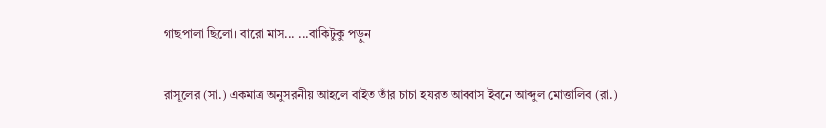গাছপালা ছিলো। বারো মাস... ...বাকিটুকু পড়ুন

রাসূলের (সা.) একমাত্র অনুসরনীয় আহলে বাইত তাঁর চাচা হযরত আব্বাস ইবনে আব্দুল মোত্তালিব (রা.)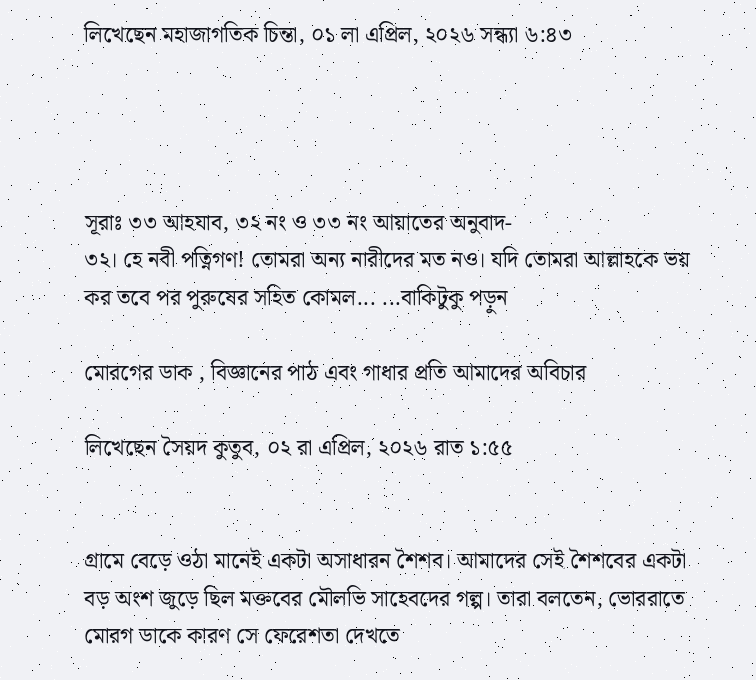লিখেছেন মহাজাগতিক চিন্তা, ০১ লা এপ্রিল, ২০২৬ সন্ধ্যা ৬:৪৩




সূরাঃ ৩৩ আহযাব, ৩২ নং ও ৩৩ নং আয়াতের অনুবাদ-
৩২। হে নবী পত্নিগণ! তোমরা অন্য নারীদের মত নও। যদি তোমরা আল্লাহকে ভয় কর তবে পর পুরুষের সহিত কোমল... ...বাকিটুকু পড়ুন

মোরগের ডাক , বিজ্ঞানের পাঠ এবং গাধার প্রতি আমাদের অবিচার

লিখেছেন সৈয়দ কুতুব, ০২ রা এপ্রিল, ২০২৬ রাত ১:৫৫


গ্রামে বেড়ে ওঠা মানেই একটা অসাধারন শৈশব। আমাদের সেই শৈশবের একটা বড় অংশ জুড়ে ছিল মক্তবের মৌলভি সাহেবদের গল্প। তারা বলতেন, ভোররাতে মোরগ ডাকে কারণ সে ফেরেশতা দেখতে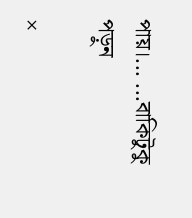পায়।... ...বাকিটুকু পড়ুন

×